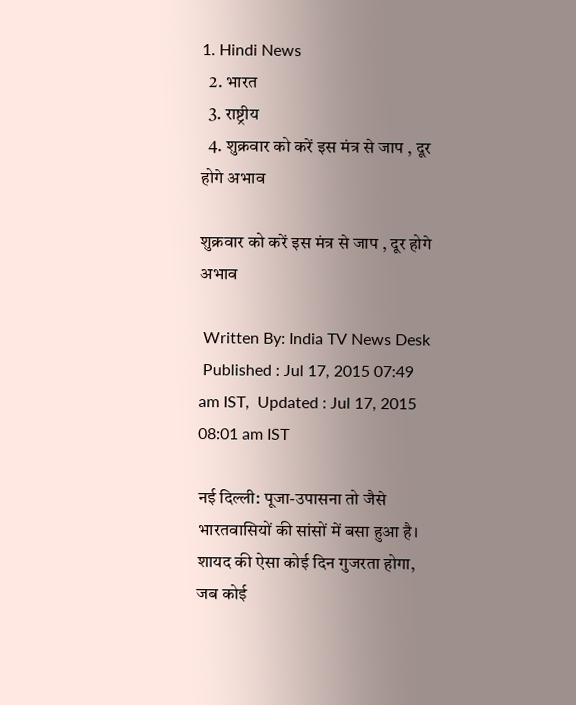1. Hindi News
  2. भारत
  3. राष्ट्रीय
  4. शुक्रवार को करें इस मंत्र से जाप , दूर होगे अभाव

शुक्रवार को करें इस मंत्र से जाप , दूर होगे अभाव

 Written By: India TV News Desk
 Published : Jul 17, 2015 07:49 am IST,  Updated : Jul 17, 2015 08:01 am IST

नई दिल्ली: पूजा-उपासना तो जैसे भारतवासियों की सांसों में बसा हुआ है। शायद की ऐसा कोई दिन गुजरता होगा, जब कोई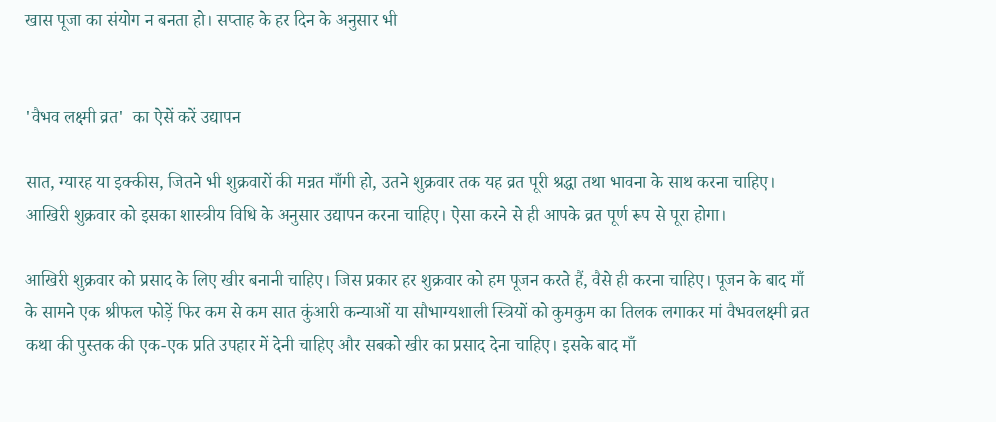खास पूजा का संयोग न बनता हो। सप्ताह के हर दिन के अनुसार भी


'वैभव लक्ष्मी व्रत'  का ऐसें करें उद्यापन

सात, ग्यारह या इक्कीस, जितने भी शुक्रवारों की मन्नत माँगी हो, उतने शुक्रवार तक यह व्रत पूरी श्रद्धा तथा भावना के साथ करना चाहिए। आखिरी शुक्रवार को इसका शास्त्रीय विधि के अनुसार उद्यापन करना चाहिए। ऐसा करने से ही आपके व्रत पूर्ण रूप से पूरा होगा।

आखिरी शुक्रवार को प्रसाद के लिए खी‍र बनानी चाहिए। जिस प्रकार हर शुक्रवार को हम पूजन करते हैं, वैसे ही करना चाहिए। पूजन के बाद माँ के सामने एक श्रीफल फोड़ें फिर कम से कम सात‍ कुंआरी कन्याओं या सौभाग्यशाली स्त्रियों को कुमकुम का तिलक लगाकर मां वैभवलक्ष्मी व्रत कथा की पुस्तक की एक-एक प्रति उपहार में देनी चाहिए और सबको खीर का प्रसाद देना चाहिए। इसके बाद माँ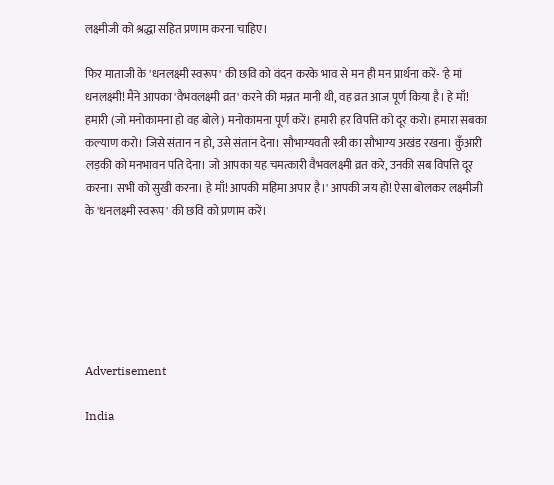लक्ष्मीजी को श्रद्धा सहित प्रणाम करना चाहिए।

फिर माताजी के 'धनलक्ष्मी स्वरूप' की छवि को वंदन करके भाव से मन ही मन प्रार्थना करें- 'हे मां धनलक्ष्मी! मैंने आपका 'वैभवलक्ष्मी व्रत' करने की मन्नत मानी थी, वह व्रत आज पूर्ण किया है। हे माँ! हमारी (जो मनोकामना हो वह बोले) मनोकामना पूर्ण करें। हमारी हर विपत्ति को दूर करो। हमारा सबका कल्याण करो। जिसे संतान न हो, उसे संतान देना। सौभाग्यवती स्त्री का सौभाग्य अखंड रखना। कुँआरी लड़की को मनभावन पति देना। जो आपका यह चमत्कारी वैभवलक्ष्मी व्रत करे, उनकी सब विपत्ति दूर करना। सभी को सुखी करना। हे माँ! आपकी महिमा अपार है।' आपकी जय हो! ऐसा बोलकर लक्ष्मीजी के 'धनलक्ष्मी स्वरूप' की छवि को प्रणाम करें।






Advertisement

India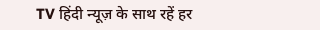TV हिंदी न्यूज़ के साथ रहें हर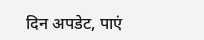दिन अपडेट, पाएं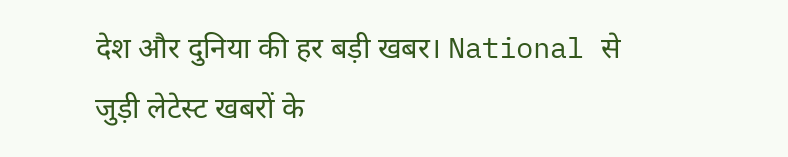देश और दुनिया की हर बड़ी खबर। National से जुड़ी लेटेस्ट खबरों के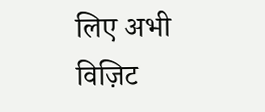लिए अभी विज़िट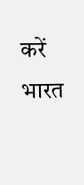करें भारत